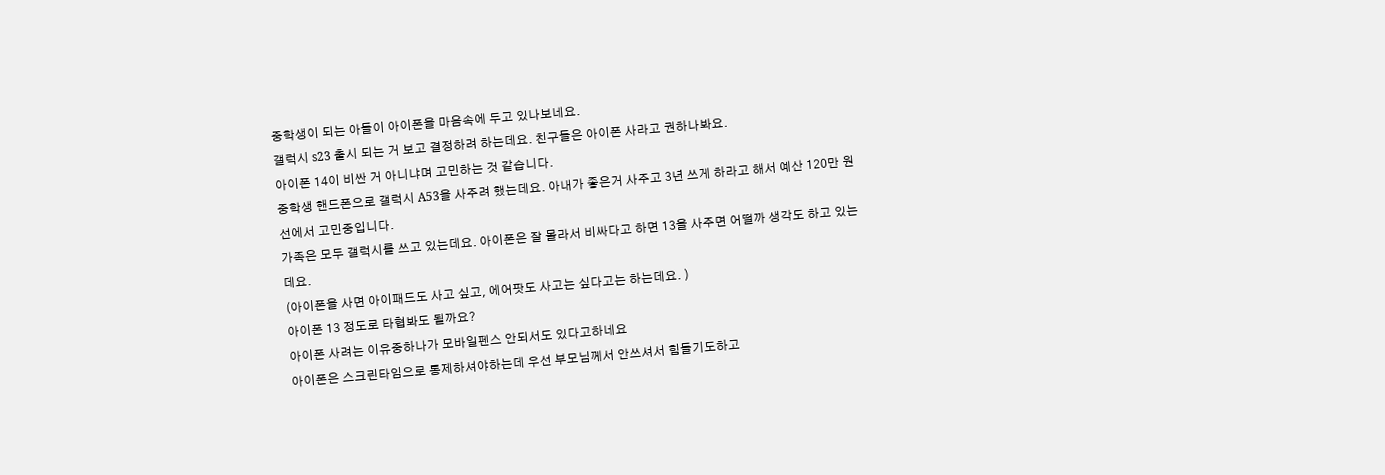중학생이 되는 아들이 아이폰을 마음속에 두고 있나보네요.
갤럭시 s23 출시 되는 거 보고 결정하려 하는데요. 친구들은 아이폰 사라고 권하나봐요.
아이폰 14이 비싼 거 아니냐며 고민하는 것 같습니다.
중학생 핸드폰으로 갤럭시 A53을 사주려 했는데요. 아내가 좋은거 사주고 3년 쓰게 하라고 해서 예산 120만 원 선에서 고민중입니다.
가족은 모두 갤럭시를 쓰고 있는데요. 아이폰은 잘 몰라서 비싸다고 하면 13을 사주면 어떨까 생각도 하고 있는데요.
(아이폰을 사면 아이패드도 사고 싶고, 에어팟도 사고는 싶다고는 하는데요. )
아이폰 13 정도로 타협봐도 될까요?
아이폰 사려는 이유중하나가 모바일펜스 안되서도 있다고하네요
아이폰은 스크린타임으로 통제하셔야하는데 우선 부모님께서 안쓰셔서 힘들기도하고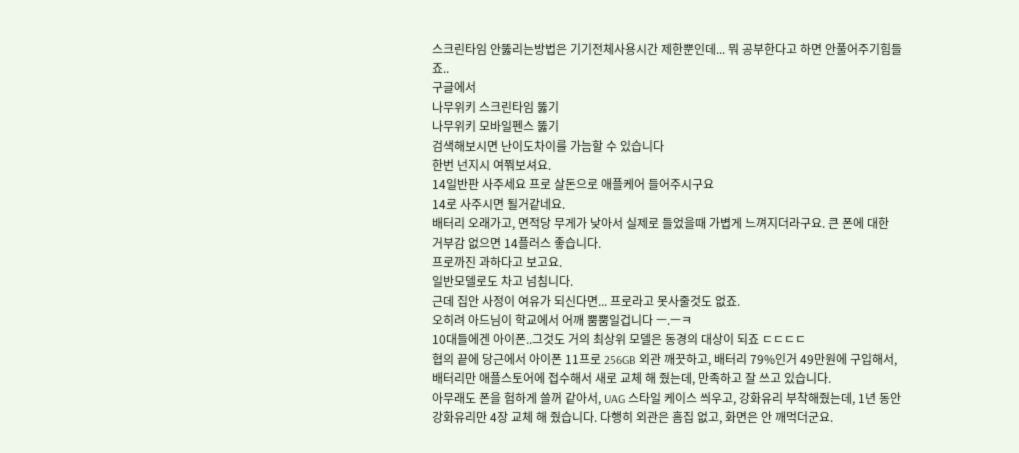스크린타임 안뚫리는방법은 기기전체사용시간 제한뿐인데... 뭐 공부한다고 하면 안풀어주기힘들죠..
구글에서
나무위키 스크린타임 뚫기
나무위키 모바일펜스 뚫기
검색해보시면 난이도차이를 가늠할 수 있습니다
한번 넌지시 여쭤보셔요.
14일반판 사주세요 프로 살돈으로 애플케어 들어주시구요
14로 사주시면 될거같네요.
배터리 오래가고, 면적당 무게가 낮아서 실제로 들었을때 가볍게 느껴지더라구요. 큰 폰에 대한 거부감 없으면 14플러스 좋습니다.
프로까진 과하다고 보고요.
일반모델로도 차고 넘침니다.
근데 집안 사정이 여유가 되신다면... 프로라고 못사줄것도 없죠.
오히려 아드님이 학교에서 어깨 뿜뿜일겁니다 ㅡ.ㅡㅋ
10대들에겐 아이폰..그것도 거의 최상위 모델은 동경의 대상이 되죠 ㄷㄷㄷㄷ
협의 끝에 당근에서 아이폰 11프로 256GB 외관 깨끗하고, 배터리 79%인거 49만원에 구입해서, 배터리만 애플스토어에 접수해서 새로 교체 해 줬는데, 만족하고 잘 쓰고 있습니다.
아무래도 폰을 험하게 쓸꺼 같아서, UAG 스타일 케이스 씌우고, 강화유리 부착해줬는데, 1년 동안 강화유리만 4장 교체 해 줬습니다. 다행히 외관은 흠집 없고, 화면은 안 깨먹더군요.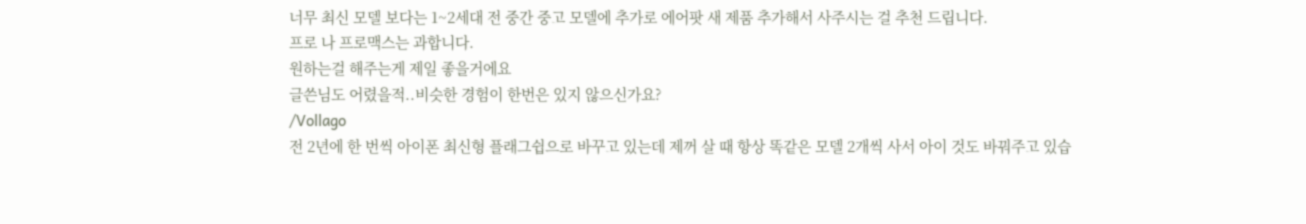너무 최신 모델 보다는 1~2세대 전 중간 중고 모델에 추가로 에어팟 새 제품 추가해서 사주시는 걸 추천 드립니다.
프로 나 프로맥스는 과합니다.
원하는걸 해주는게 제일 좋을거에요
글쓴님도 어렸을적..비슷한 경험이 한번은 있지 않으신가요?
/Vollago
전 2년에 한 번씩 아이폰 최신형 플래그쉽으로 바꾸고 있는데 제꺼 살 때 항상 똑같은 모델 2개씩 사서 아이 것도 바꿔주고 있습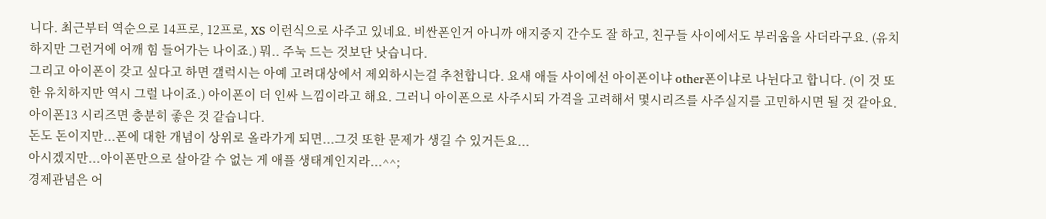니다. 최근부터 역순으로 14프로, 12프로, XS 이런식으로 사주고 있네요. 비싼폰인거 아니까 애지중지 간수도 잘 하고, 친구들 사이에서도 부러움을 사더라구요. (유치하지만 그런거에 어깨 힘 들어가는 나이죠.) 뭐.. 주눅 드는 것보단 낫습니다.
그리고 아이폰이 갖고 싶다고 하면 갤럭시는 아예 고려대상에서 제외하시는걸 추천합니다. 요새 애들 사이에선 아이폰이냐 other폰이냐로 나뉜다고 합니다. (이 것 또한 유치하지만 역시 그럴 나이죠.) 아이폰이 더 인싸 느낌이라고 해요. 그러니 아이폰으로 사주시되 가격을 고려해서 몇시리즈를 사주실지를 고민하시면 될 것 같아요. 아이폰13 시리즈면 충분히 좋은 것 같습니다.
돈도 돈이지만...폰에 대한 개념이 상위로 올라가게 되면...그것 또한 문제가 생길 수 있거든요...
아시겠지만...아이폰만으로 살아갈 수 없는 게 애플 생태계인지라...^^;
경제관념은 어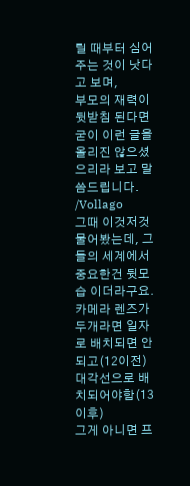릴 때부터 심어주는 것이 낫다고 보며,
부모의 재력이 뒷받침 된다면 굳이 이런 글을 올리진 않으셨으리라 보고 말씀드립니다.
/Vollago
그때 이것저것 물어봤는데, 그들의 세계에서 중요한건 뒷모습 이더라구요.
카메라 렌즈가 두개라면 일자로 배치되면 안되고(12이전) 대각선으로 배치되어야함(13이후)
그게 아니면 프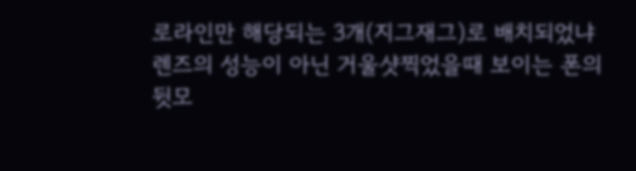로라인만 해당되는 3개(지그재그)로 배치되었냐
렌즈의 성능이 아닌 거울샷찍었을때 보이는 폰의 뒷모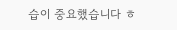습이 중요했습니다 ㅎ